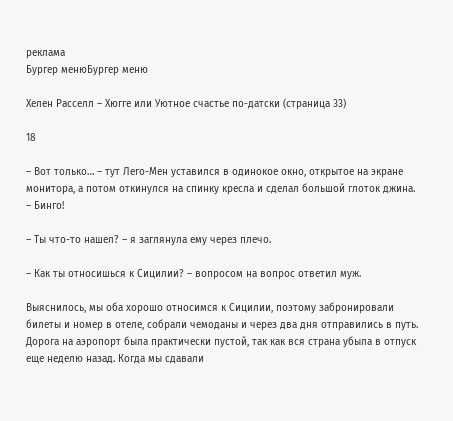реклама
Бургер менюБургер меню

Хелен Расселл – Хюгге или Уютное счастье по-датски (страница 33)

18

– Вот только… – тут Лего-Мен уставился в одинокое окно, открытое на экране монитора, а потом откинулся на спинку кресла и сделал большой глоток джина. – Бинго!

– Ты что-то нашел? – я заглянула ему через плечо.

– Как ты относишься к Сицилии? – вопросом на вопрос ответил муж.

Выяснилось, мы оба хорошо относимся к Сицилии, поэтому забронировали билеты и номер в отеле, собрали чемоданы и через два дня отправились в путь. Дорога на аэропорт была практически пустой, так как вся страна убыла в отпуск еще неделю назад. Когда мы сдавали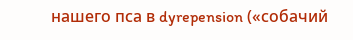нашего пса в dyrepension («собачий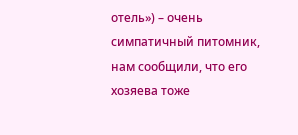отель») – очень симпатичный питомник, нам сообщили, что его хозяева тоже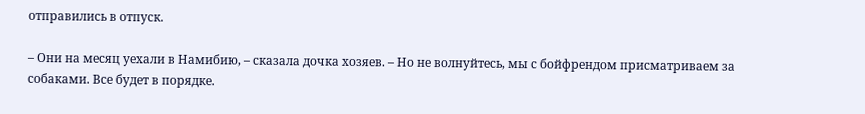отправились в отпуск.

– Они на месяц уехали в Намибию, – сказала дочка хозяев. – Но не волнуйтесь, мы с бойфрендом присматриваем за собаками. Все будет в порядке.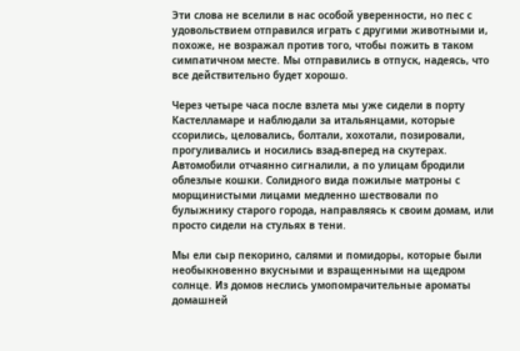Эти слова не вселили в нас особой уверенности, но пес с удовольствием отправился играть с другими животными и, похоже, не возражал против того, чтобы пожить в таком симпатичном месте. Мы отправились в отпуск, надеясь, что все действительно будет хорошо.

Через четыре часа после взлета мы уже сидели в порту Кастелламаре и наблюдали за итальянцами, которые ссорились, целовались, болтали, хохотали, позировали, прогуливались и носились взад-вперед на скутерах. Автомобили отчаянно сигналили, а по улицам бродили облезлые кошки. Солидного вида пожилые матроны с морщинистыми лицами медленно шествовали по булыжнику старого города, направляясь к своим домам, или просто сидели на стульях в тени.

Мы ели сыр пекорино, салями и помидоры, которые были необыкновенно вкусными и взращенными на щедром солнце. Из домов неслись умопомрачительные ароматы домашней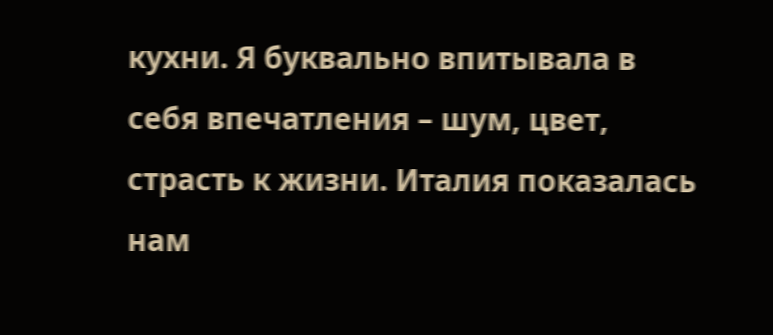кухни. Я буквально впитывала в себя впечатления – шум, цвет, страсть к жизни. Италия показалась нам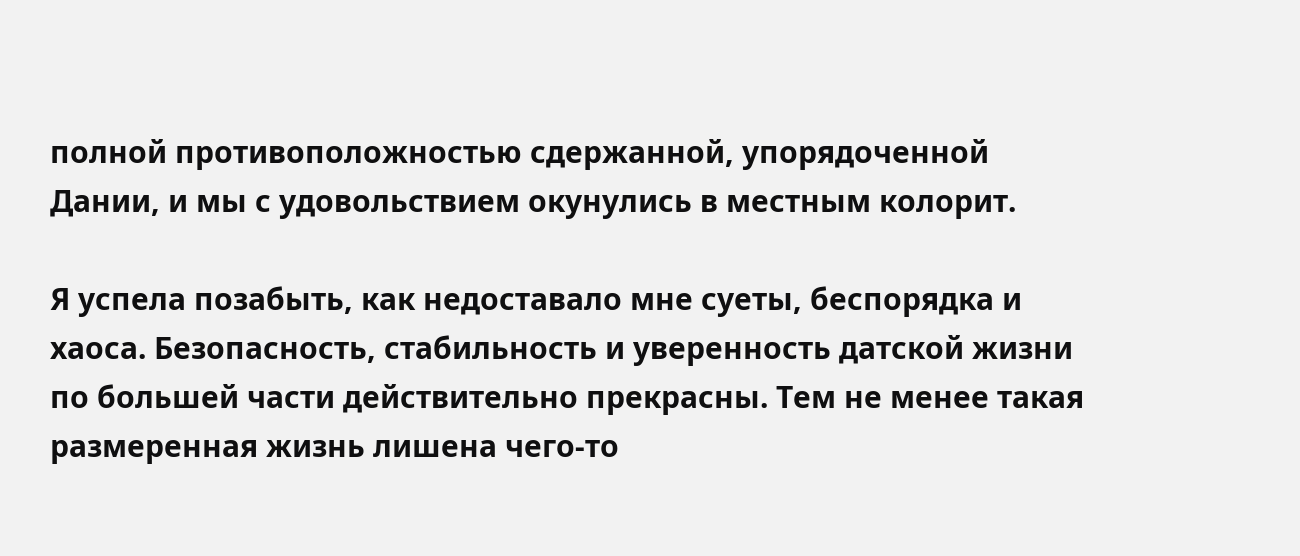полной противоположностью сдержанной, упорядоченной Дании, и мы с удовольствием окунулись в местным колорит.

Я успела позабыть, как недоставало мне суеты, беспорядка и хаоса. Безопасность, стабильность и уверенность датской жизни по большей части действительно прекрасны. Тем не менее такая размеренная жизнь лишена чего-то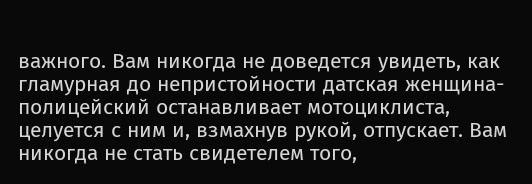важного. Вам никогда не доведется увидеть, как гламурная до непристойности датская женщина-полицейский останавливает мотоциклиста, целуется с ним и, взмахнув рукой, отпускает. Вам никогда не стать свидетелем того,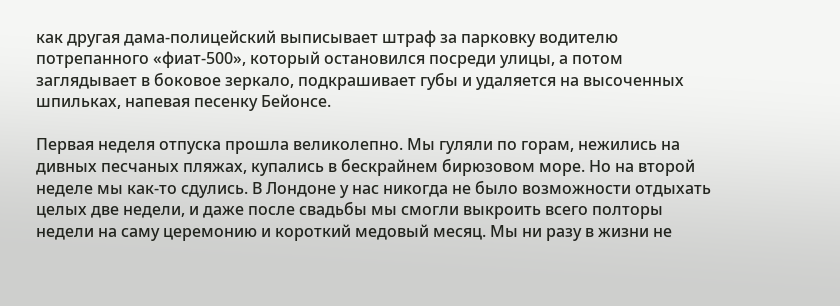как другая дама-полицейский выписывает штраф за парковку водителю потрепанного «фиат-500», который остановился посреди улицы, а потом заглядывает в боковое зеркало, подкрашивает губы и удаляется на высоченных шпильках, напевая песенку Бейонсе.

Первая неделя отпуска прошла великолепно. Мы гуляли по горам, нежились на дивных песчаных пляжах, купались в бескрайнем бирюзовом море. Но на второй неделе мы как-то сдулись. В Лондоне у нас никогда не было возможности отдыхать целых две недели, и даже после свадьбы мы смогли выкроить всего полторы недели на саму церемонию и короткий медовый месяц. Мы ни разу в жизни не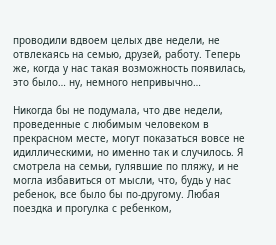проводили вдвоем целых две недели, не отвлекаясь на семью, друзей, работу. Теперь же, когда у нас такая возможность появилась, это было… ну, немного непривычно…

Никогда бы не подумала, что две недели, проведенные с любимым человеком в прекрасном месте, могут показаться вовсе не идиллическими, но именно так и случилось. Я смотрела на семьи, гулявшие по пляжу, и не могла избавиться от мысли, что, будь у нас ребенок, все было бы по-другому. Любая поездка и прогулка с ребенком,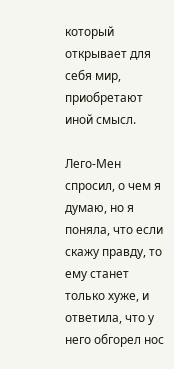который открывает для себя мир, приобретают иной смысл.

Лего-Мен спросил, о чем я думаю, но я поняла, что если скажу правду, то ему станет только хуже, и ответила, что у него обгорел нос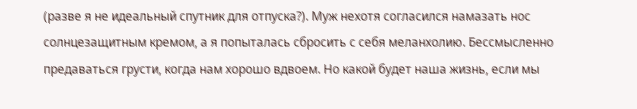(разве я не идеальный спутник для отпуска?). Муж нехотя согласился намазать нос солнцезащитным кремом, а я попыталась сбросить с себя меланхолию. Бессмысленно предаваться грусти, когда нам хорошо вдвоем. Но какой будет наша жизнь, если мы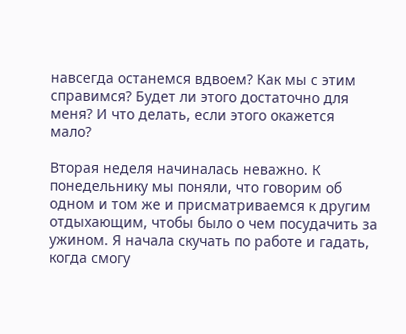навсегда останемся вдвоем? Как мы с этим справимся? Будет ли этого достаточно для меня? И что делать, если этого окажется мало?

Вторая неделя начиналась неважно. К понедельнику мы поняли, что говорим об одном и том же и присматриваемся к другим отдыхающим, чтобы было о чем посудачить за ужином. Я начала скучать по работе и гадать, когда смогу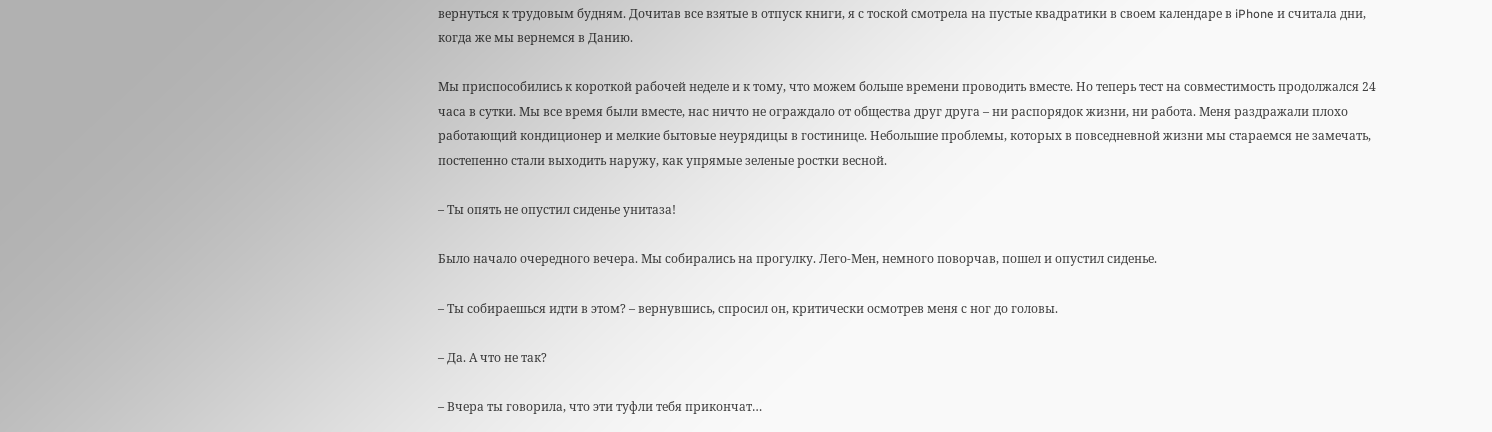вернуться к трудовым будням. Дочитав все взятые в отпуск книги, я с тоской смотрела на пустые квадратики в своем календаре в iPhone и считала дни, когда же мы вернемся в Данию.

Мы приспособились к короткой рабочей неделе и к тому, что можем больше времени проводить вместе. Но теперь тест на совместимость продолжался 24 часа в сутки. Мы все время были вместе, нас ничто не ограждало от общества друг друга – ни распорядок жизни, ни работа. Меня раздражали плохо работающий кондиционер и мелкие бытовые неурядицы в гостинице. Небольшие проблемы, которых в повседневной жизни мы стараемся не замечать, постепенно стали выходить наружу, как упрямые зеленые ростки весной.

– Ты опять не опустил сиденье унитаза!

Было начало очередного вечера. Мы собирались на прогулку. Лего-Мен, немного поворчав, пошел и опустил сиденье.

– Ты собираешься идти в этом? – вернувшись, спросил он, критически осмотрев меня с ног до головы.

– Да. А что не так?

– Вчера ты говорила, что эти туфли тебя прикончат…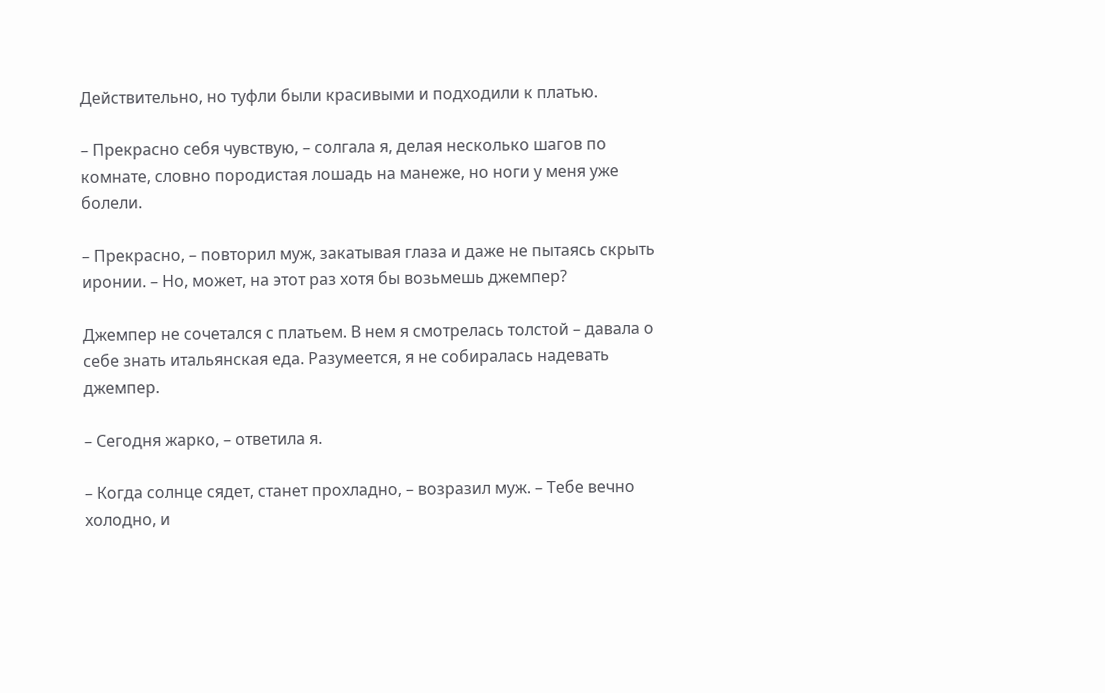Действительно, но туфли были красивыми и подходили к платью.

– Прекрасно себя чувствую, – солгала я, делая несколько шагов по комнате, словно породистая лошадь на манеже, но ноги у меня уже болели.

– Прекрасно, – повторил муж, закатывая глаза и даже не пытаясь скрыть иронии. – Но, может, на этот раз хотя бы возьмешь джемпер?

Джемпер не сочетался с платьем. В нем я смотрелась толстой – давала о себе знать итальянская еда. Разумеется, я не собиралась надевать джемпер.

– Сегодня жарко, – ответила я.

– Когда солнце сядет, станет прохладно, – возразил муж. – Тебе вечно холодно, и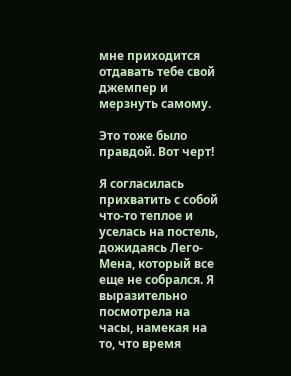мне приходится отдавать тебе свой джемпер и мерзнуть самому.

Это тоже было правдой. Вот черт!

Я согласилась прихватить с собой что-то теплое и уселась на постель, дожидаясь Лего-Мена, который все еще не собрался. Я выразительно посмотрела на часы, намекая на то, что время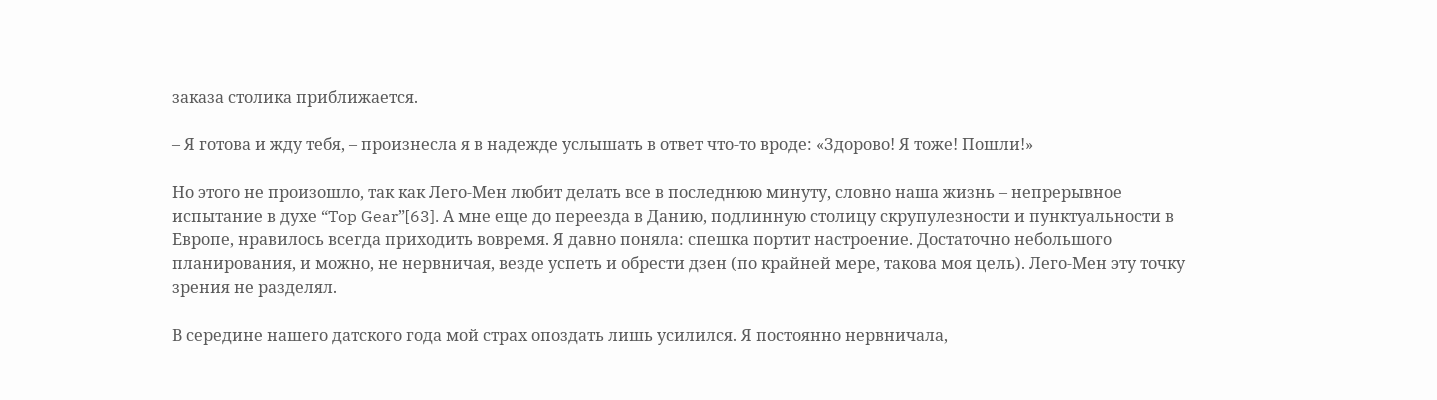заказа столика приближается.

– Я готова и жду тебя, – произнесла я в надежде услышать в ответ что-то вроде: «Здорово! Я тоже! Пошли!»

Но этого не произошло, так как Лего-Мен любит делать все в последнюю минуту, словно наша жизнь – непрерывное испытание в духе “Top Gear”[63]. А мне еще до переезда в Данию, подлинную столицу скрупулезности и пунктуальности в Европе, нравилось всегда приходить вовремя. Я давно поняла: спешка портит настроение. Достаточно небольшого планирования, и можно, не нервничая, везде успеть и обрести дзен (по крайней мере, такова моя цель). Лего-Мен эту точку зрения не разделял.

В середине нашего датского года мой страх опоздать лишь усилился. Я постоянно нервничала,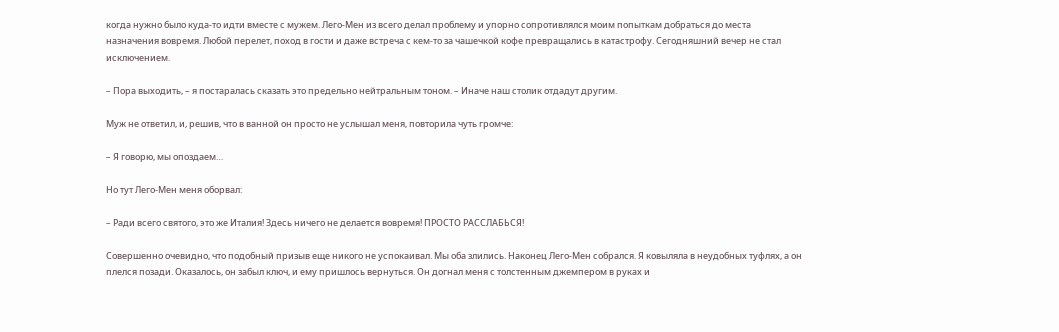когда нужно было куда-то идти вместе с мужем. Лего-Мен из всего делал проблему и упорно сопротивлялся моим попыткам добраться до места назначения вовремя. Любой перелет, поход в гости и даже встреча с кем-то за чашечкой кофе превращались в катастрофу. Сегодняшний вечер не стал исключением.

– Пора выходить, – я постаралась сказать это предельно нейтральным тоном. – Иначе наш столик отдадут другим.

Муж не ответил, и, решив, что в ванной он просто не услышал меня, повторила чуть громче:

– Я говорю, мы опоздаем…

Но тут Лего-Мен меня оборвал:

– Ради всего святого, это же Италия! Здесь ничего не делается вовремя! ПРОСТО РАССЛАБЬСЯ!

Совершенно очевидно, что подобный призыв еще никого не успокаивал. Мы оба злились. Наконец Лего-Мен собрался. Я ковыляла в неудобных туфлях, а он плелся позади. Оказалось, он забыл ключ, и ему пришлось вернуться. Он догнал меня с толстенным джемпером в руках и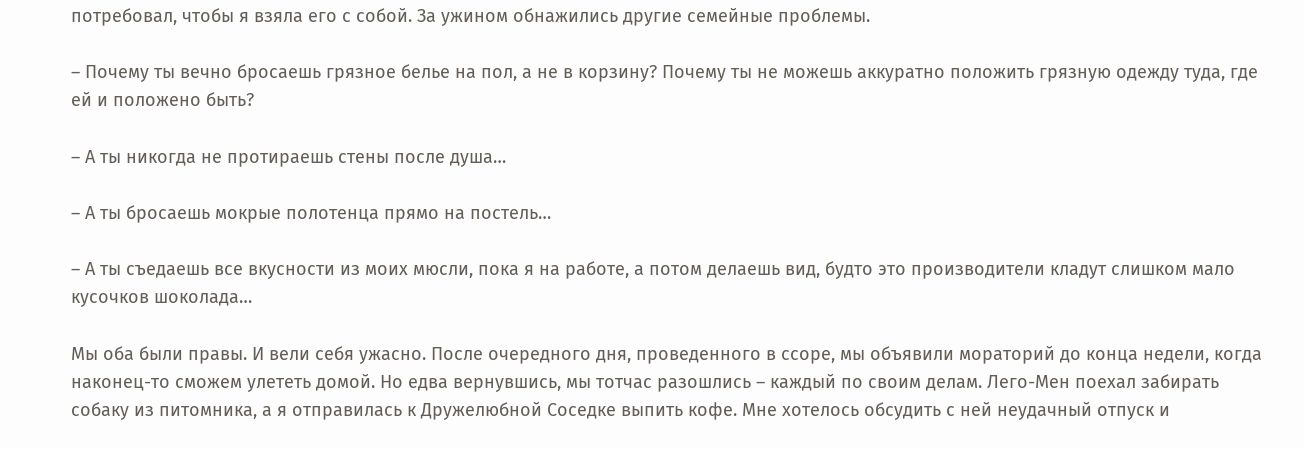потребовал, чтобы я взяла его с собой. За ужином обнажились другие семейные проблемы.

– Почему ты вечно бросаешь грязное белье на пол, а не в корзину? Почему ты не можешь аккуратно положить грязную одежду туда, где ей и положено быть?

– А ты никогда не протираешь стены после душа…

– А ты бросаешь мокрые полотенца прямо на постель…

– А ты съедаешь все вкусности из моих мюсли, пока я на работе, а потом делаешь вид, будто это производители кладут слишком мало кусочков шоколада…

Мы оба были правы. И вели себя ужасно. После очередного дня, проведенного в ссоре, мы объявили мораторий до конца недели, когда наконец-то сможем улететь домой. Но едва вернувшись, мы тотчас разошлись – каждый по своим делам. Лего-Мен поехал забирать собаку из питомника, а я отправилась к Дружелюбной Соседке выпить кофе. Мне хотелось обсудить с ней неудачный отпуск и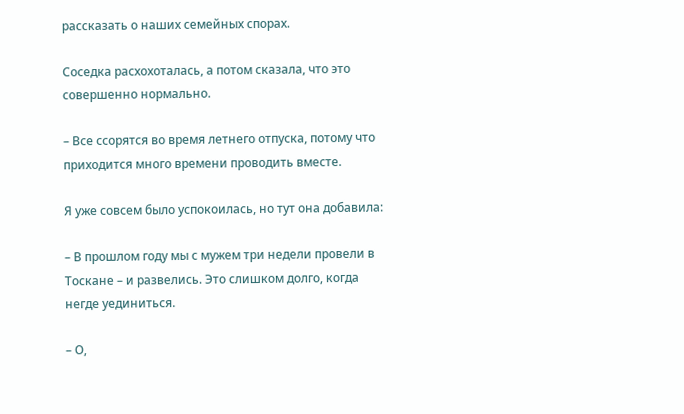рассказать о наших семейных спорах.

Соседка расхохоталась, а потом сказала, что это совершенно нормально.

– Все ссорятся во время летнего отпуска, потому что приходится много времени проводить вместе.

Я уже совсем было успокоилась, но тут она добавила:

– В прошлом году мы с мужем три недели провели в Тоскане – и развелись. Это слишком долго, когда негде уединиться.

– О,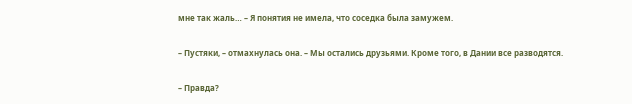мне так жаль… – Я понятия не имела, что соседка была замужем.

– Пустяки, – отмахнулась она. – Мы остались друзьями. Кроме того, в Дании все разводятся.

– Правда?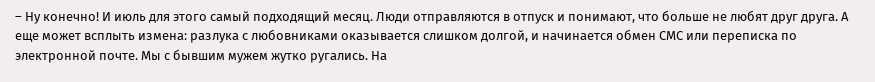– Ну конечно! И июль для этого самый подходящий месяц. Люди отправляются в отпуск и понимают, что больше не любят друг друга. А еще может всплыть измена: разлука с любовниками оказывается слишком долгой, и начинается обмен СМС или переписка по электронной почте. Мы с бывшим мужем жутко ругались. На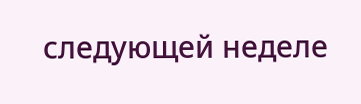следующей неделе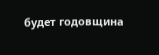будет годовщина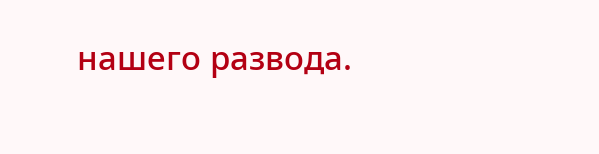нашего развода.